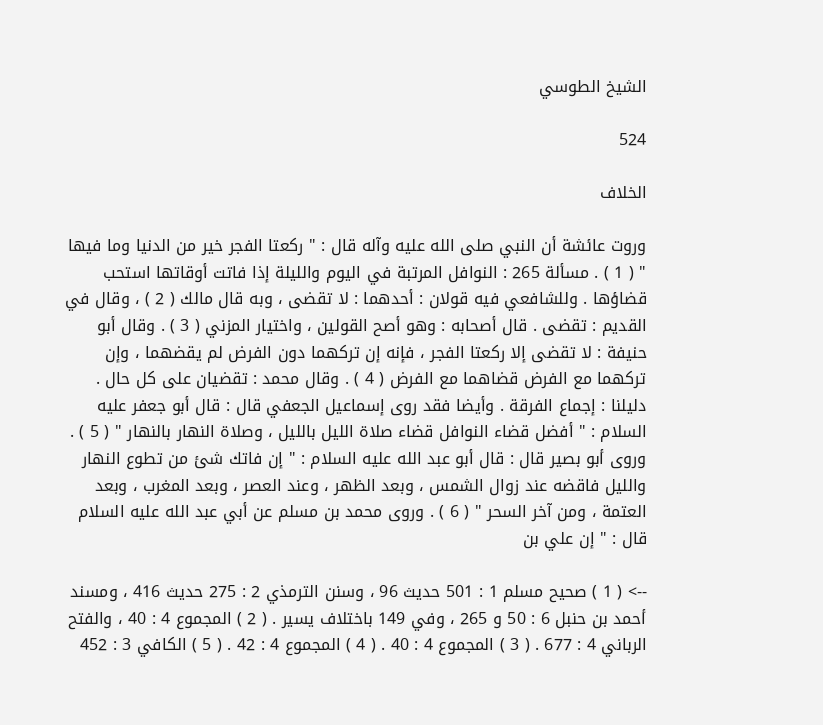الشيخ الطوسي

524

الخلاف

وروت عائشة أن النبي صلى الله عليه وآله قال : " ركعتا الفجر خير من الدنيا وما فيها " ( 1 ) . مسألة 265 : النوافل المرتبة في اليوم والليلة إذا فاتت أوقاتها استحب قضاؤها . وللشافعي فيه قولان : أحدهما : لا تقضى ، وبه قال مالك ( 2 ) ، وقال في القديم : تقضى . قال أصحابه : وهو أصح القولين ، واختيار المزني ( 3 ) . وقال أبو حنيفة : لا تقضى إلا ركعتا الفجر ، فإنه إن تركهما دون الفرض لم يقضهما ، وإن تركهما مع الفرض قضاهما مع الفرض ( 4 ) . وقال محمد : تقضيان على كل حال . دليلنا : إجماع الفرقة . وأيضا فقد روى إسماعيل الجعفي قال : قال أبو جعفر عليه السلام : " أفضل قضاء النوافل قضاء صلاة الليل بالليل ، وصلاة النهار بالنهار " ( 5 ) . وروى أبو بصير قال : قال أبو عبد الله عليه السلام : " إن فاتك شئ من تطوع النهار والليل فاقضه عند زوال الشمس ، وبعد الظهر ، وعند العصر ، وبعد المغرب ، وبعد العتمة ، ومن آخر السحر " ( 6 ) . وروى محمد بن مسلم عن أبي عبد الله عليه السلام قال : " إن علي بن

--> ( 1 ) صحيح مسلم 1 : 501 حديث 96 ، وسنن الترمذي 2 : 275 حديث 416 ، ومسند أحمد بن حنبل 6 : 50 و 265 ، وفي 149 باختلاف يسير . ( 2 ) المجموع 4 : 40 ، والفتح الرباني 4 : 677 . ( 3 ) المجموع 4 : 40 . ( 4 ) المجموع 4 : 42 . ( 5 ) الكافي 3 : 452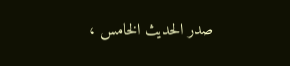صدر الحديث الخامس ،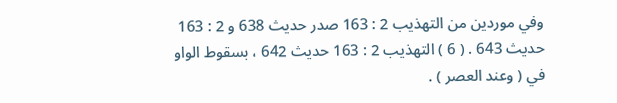وفي موردين من التهذيب 2 : 163 صدر حديث 638 و 2 : 163 حديث 643 . ( 6 ) التهذيب 2 : 163 حديث 642 ، بسقوط الواو في ( وعند العصر ) .